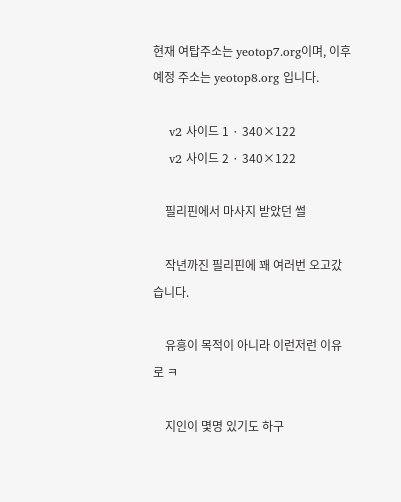현재 여탑주소는 yeotop7.org이며, 이후 예정 주소는 yeotop8.org 입니다.

    v2 사이드 1 · 340×122
    v2 사이드 2 · 340×122

    필리핀에서 마사지 받았던 썰

    작년까진 필리핀에 꽤 여러번 오고갔습니다.

    유흥이 목적이 아니라 이런저런 이유로 ㅋ

    지인이 몇명 있기도 하구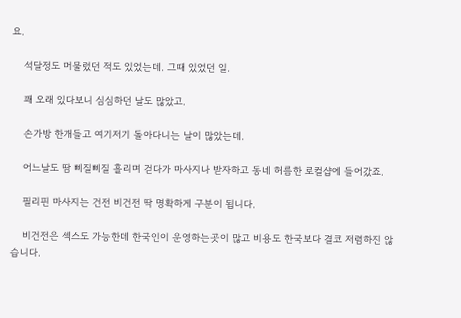요.

    석달정도 머물렀던 적도 있었는데. 그때 있었던 일.

    꽤 오래 있다보니 심심하던 날도 많았고.

    손가방 한개들고 여기저기 돌아다니는 날이 많았는데.

    어느날도 땀 삐질삐질 흘리며 걷다가 마사지나 받자하고 동네 허름한 로컬샵에 들어갔죠.

    필리핀 마사지는 건전 비건전 딱 명확하게 구분이 됩니다.

    비건전은 섹스도 가능한데 한국인이 운영하는곳이 많고 비용도 한국보다 결코 저렴하진 않습니다.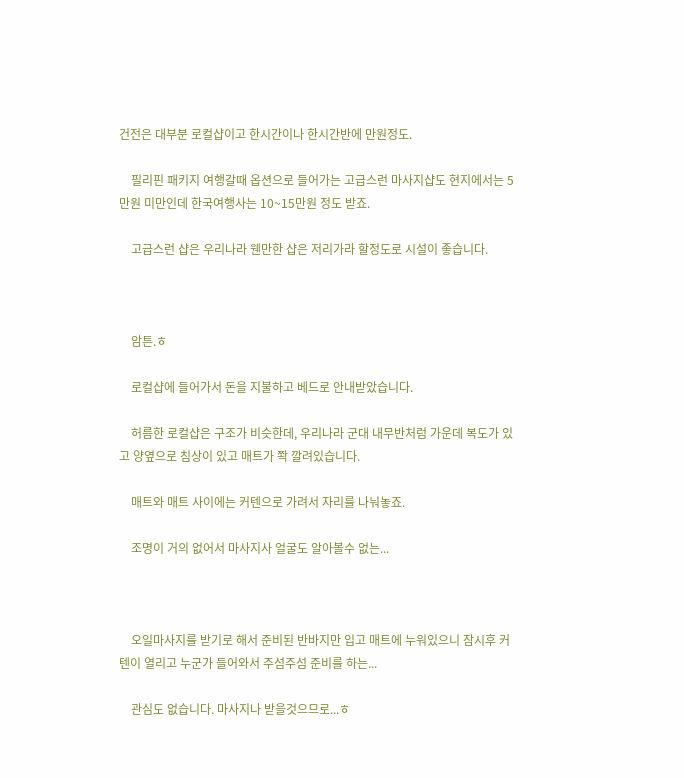건전은 대부분 로컬샵이고 한시간이나 한시간반에 만원정도.

    필리핀 패키지 여행갈때 옵션으로 들어가는 고급스런 마사지샵도 현지에서는 5만원 미만인데 한국여행사는 10~15만원 정도 받죠.

    고급스런 샵은 우리나라 웬만한 샵은 저리가라 할정도로 시설이 좋습니다.



    암튼.ㅎ

    로컬샵에 들어가서 돈을 지불하고 베드로 안내받았습니다.

    허름한 로컬샵은 구조가 비슷한데, 우리나라 군대 내무반처럼 가운데 복도가 있고 양옆으로 침상이 있고 매트가 쫙 깔려있습니다.

    매트와 매트 사이에는 커텐으로 가려서 자리를 나눠놓죠.

    조명이 거의 없어서 마사지사 얼굴도 알아볼수 없는...



    오일마사지를 받기로 해서 준비된 반바지만 입고 매트에 누워있으니 잠시후 커텐이 열리고 누군가 들어와서 주섬주섬 준비를 하는...

    관심도 없습니다. 마사지나 받을것으므로...ㅎ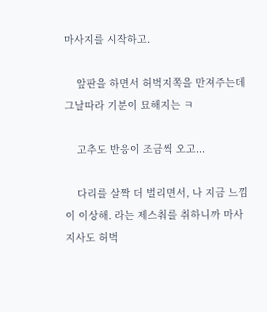마사지를 시작하고.

    앞판을 하면서 허벅지쪽을 만져주는데 그날따라 기분이 묘해지는 ㅋ

    고추도 반응이 조금씩 오고...

    다리를 살짝 더 벌리면서, 나 지금 느낌이 이상해. 라는 제스춰를 취하니까 마사지사도 허벅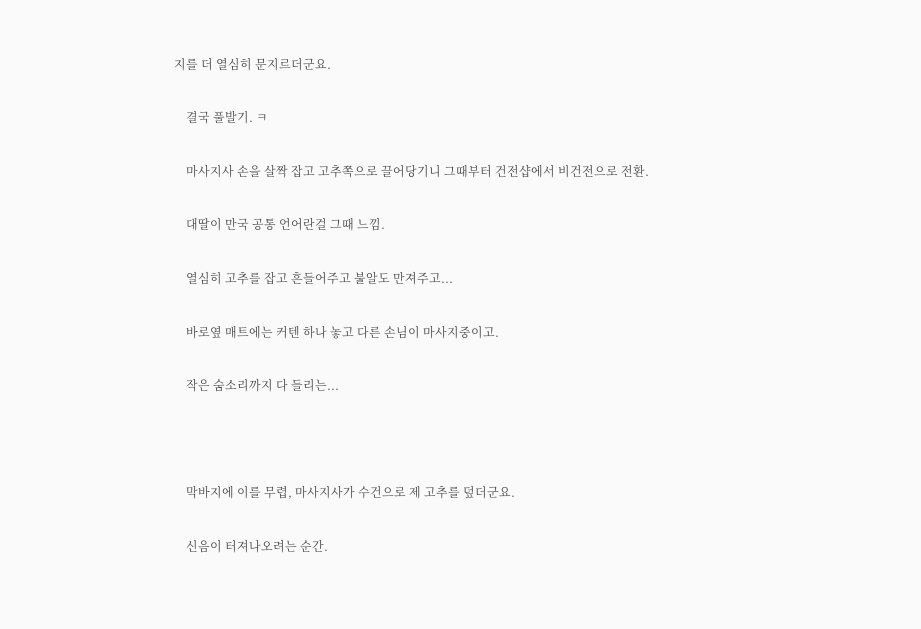지를 더 열심히 문지르더군요.

    결국 풀발기. ㅋ

    마사지사 손을 살짝 잡고 고추쪽으로 끌어당기니 그때부터 건전샵에서 비건전으로 전환.

    대딸이 만국 공통 언어란걸 그때 느낌.

    열심히 고추를 잡고 흔들어주고 불알도 만져주고...

    바로옆 매트에는 커텐 하나 놓고 다른 손님이 마사지중이고.

    작은 숨소리까지 다 들리는...



    막바지에 이를 무렵, 마사지사가 수건으로 제 고추를 덮더군요.

    신음이 터져나오려는 순간.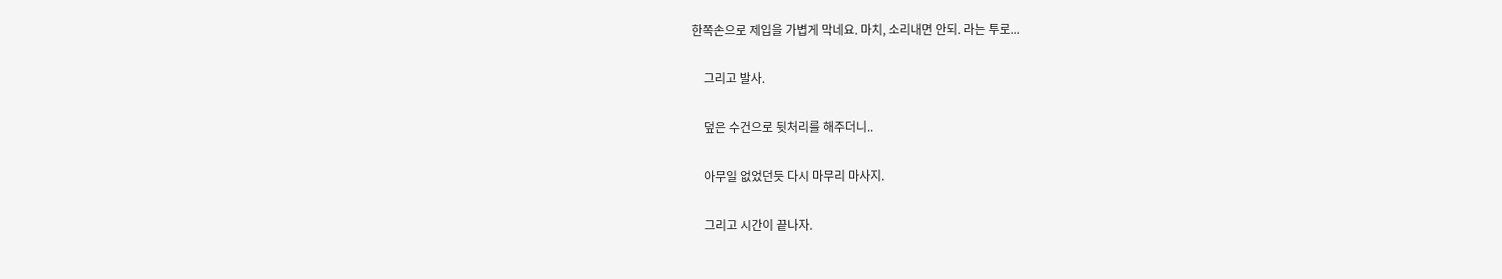한쪽손으로 제입을 가볍게 막네요. 마치, 소리내면 안되. 라는 투로...

    그리고 발사.

    덮은 수건으로 뒷처리를 해주더니..

    아무일 없었던듯 다시 마무리 마사지.

    그리고 시간이 끝나자.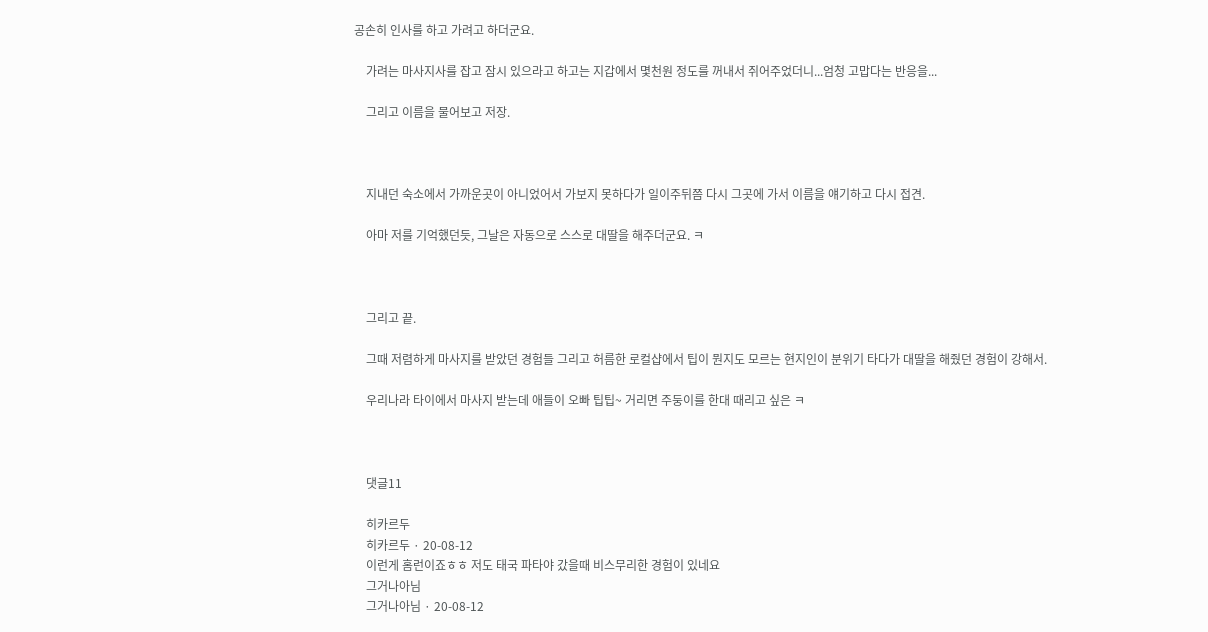공손히 인사를 하고 가려고 하더군요.

    가려는 마사지사를 잡고 잠시 있으라고 하고는 지갑에서 몇천원 정도를 꺼내서 쥐어주었더니...엄청 고맙다는 반응을...

    그리고 이름을 물어보고 저장.



    지내던 숙소에서 가까운곳이 아니었어서 가보지 못하다가 일이주뒤쯤 다시 그곳에 가서 이름을 얘기하고 다시 접견.

    아마 저를 기억했던듯, 그날은 자동으로 스스로 대딸을 해주더군요. ㅋ



    그리고 끝.

    그때 저렴하게 마사지를 받았던 경험들 그리고 허름한 로컬샵에서 팁이 뭔지도 모르는 현지인이 분위기 타다가 대딸을 해줬던 경험이 강해서.

    우리나라 타이에서 마사지 받는데 애들이 오빠 팁팁~ 거리면 주둥이를 한대 때리고 싶은 ㅋ



    댓글11

    히카르두
    히카르두 · 20-08-12
    이런게 홈런이죠ㅎㅎ 저도 태국 파타야 갔을때 비스무리한 경험이 있네요
    그거나아님
    그거나아님 · 20-08-12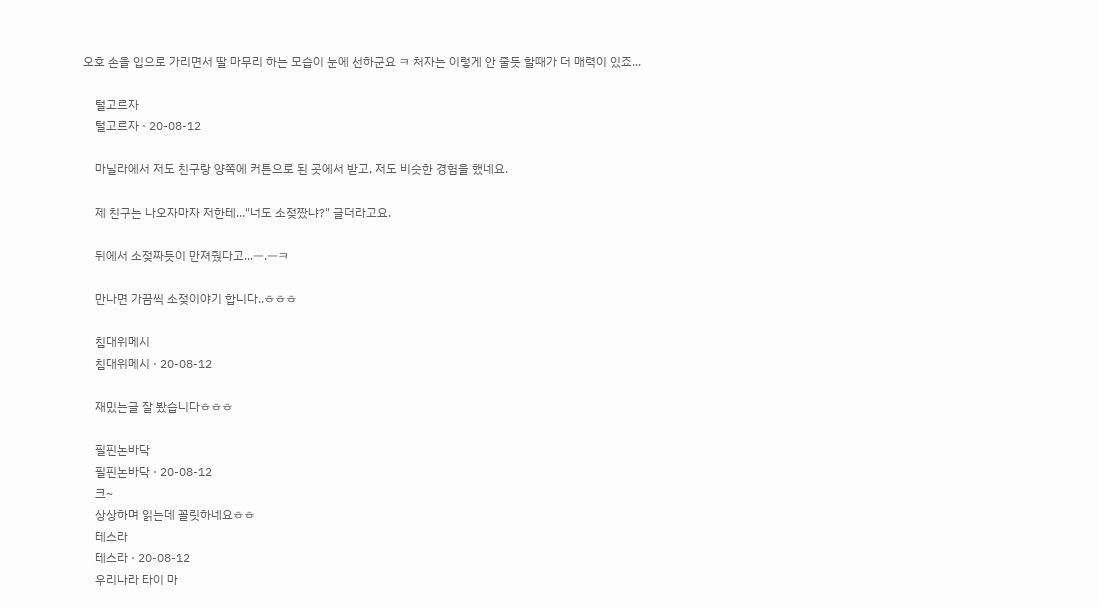오호 손을 입으로 가리면서 딸 마무리 하는 모습이 눈에 선하군요 ㅋ 처자는 이렇게 안 줄듯 할때가 더 매력이 있죠...

    털고르자
    털고르자 · 20-08-12

    마닐라에서 저도 친구랑 양쪽에 커튼으로 된 곳에서 받고, 저도 비슷한 경험을 했네요.

    제 친구는 나오자마자 저한테..."너도 소젖짰냐?" 글더라고요.

    뒤에서 소젖짜듯이 만져줬다고...ㅡ.ㅡㅋ

    만나면 가끔씩 소젖이야기 합니다..ㅎㅎㅎ

    침대위메시
    침대위메시 · 20-08-12

    재밌는글 잘 봤습니다ㅎㅎㅎ

    필핀논바닥
    필핀논바닥 · 20-08-12
    크~
    상상하며 읽는데 꼴릿하네요ㅎㅎ
    테스라
    테스라 · 20-08-12
    우리나라 타이 마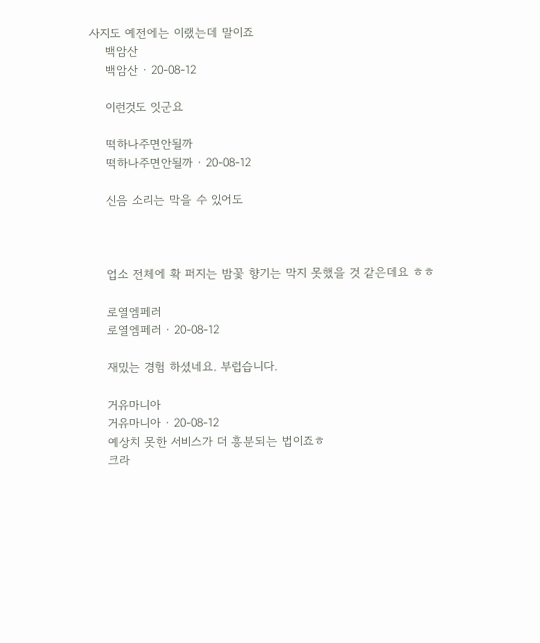사지도 예전에는 이랬는데 말이죠
    백암산
    백암산 · 20-08-12

    이런것도 잇군요

    떡하나주면안될까
    떡하나주면안될까 · 20-08-12

    신음 소리는 막을 수 있어도



    업소 전체에 확 퍼지는 밤꽃 향기는 막지 못했을 것 같은데요 ㅎㅎ

    로열엠페러
    로열엠페러 · 20-08-12

    재밌는 경험 하셨네요. 부럽습니다.

    거유마니아
    거유마니아 · 20-08-12
    예상치 못한 서비스가 더 흥분되는 법이죠ㅎ
    크라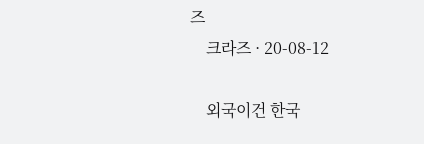즈
    크라즈 · 20-08-12

    외국이건 한국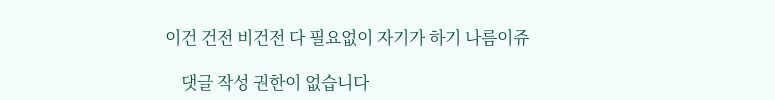이건 건전 비건전 다 필요없이 자기가 하기 나름이쥬

    댓글 작성 권한이 없습니다